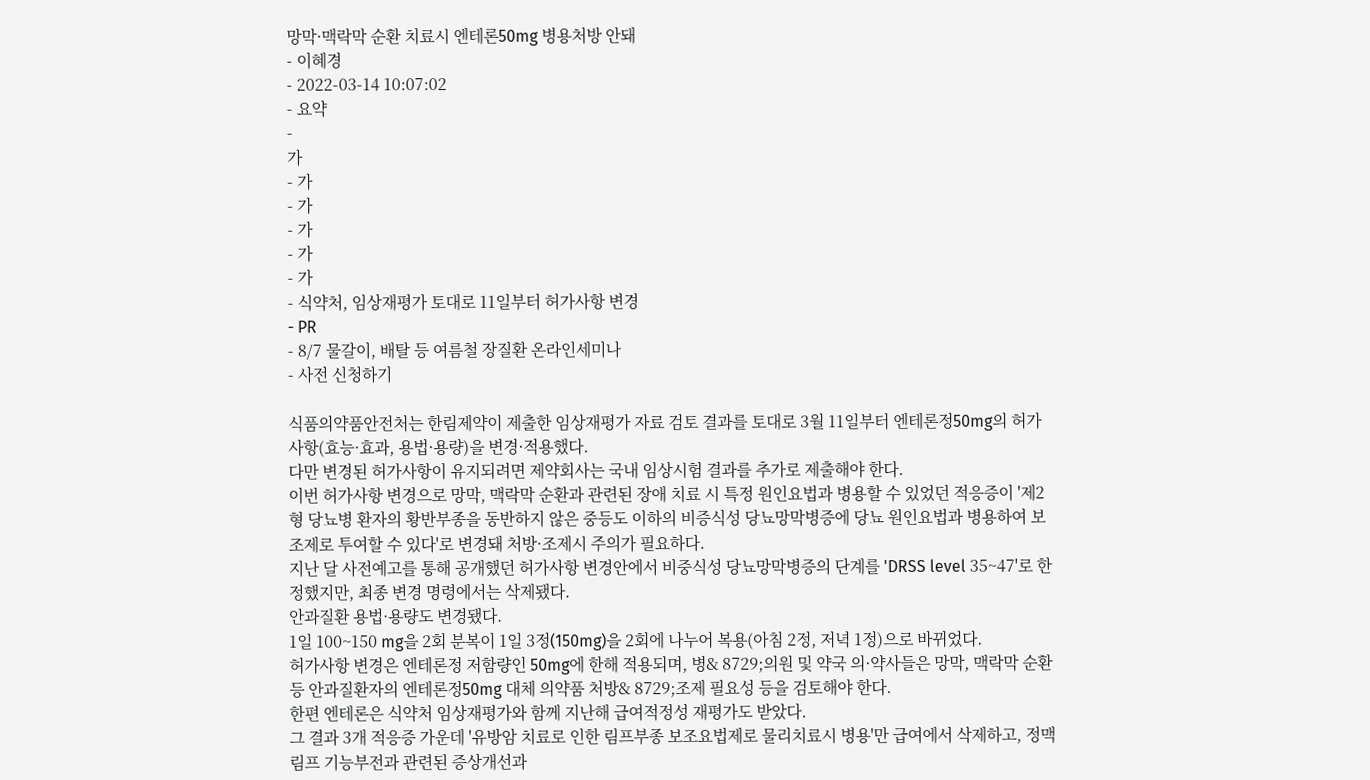망막·맥락막 순환 치료시 엔테론50mg 병용처방 안돼
- 이혜경
- 2022-03-14 10:07:02
- 요약
-
가
- 가
- 가
- 가
- 가
- 가
- 식약처, 임상재평가 토대로 11일부터 허가사항 변경
- PR
- 8/7 물갈이, 배탈 등 여름철 장질환 온라인세미나
- 사전 신청하기

식품의약품안전처는 한림제약이 제출한 임상재평가 자료 검토 결과를 토대로 3월 11일부터 엔테론정50mg의 허가사항(효능·효과, 용법·용량)을 변경·적용했다.
다만 변경된 허가사항이 유지되려면 제약회사는 국내 임상시험 결과를 추가로 제출해야 한다.
이번 허가사항 변경으로 망막, 맥락막 순환과 관련된 장애 치료 시 특정 원인요법과 병용할 수 있었던 적응증이 '제2형 당뇨병 환자의 황반부종을 동반하지 않은 중등도 이하의 비증식성 당뇨망막병증에 당뇨 원인요법과 병용하여 보조제로 투여할 수 있다'로 변경돼 처방·조제시 주의가 필요하다.
지난 달 사전예고를 통해 공개했던 허가사항 변경안에서 비중식성 당뇨망막병증의 단계를 'DRSS level 35~47'로 한정했지만, 최종 변경 명령에서는 삭제됐다.
안과질환 용법·용량도 변경됐다.
1일 100~150 mg을 2회 분복이 1일 3정(150mg)을 2회에 나누어 복용(아침 2정, 저녁 1정)으로 바뀌었다.
허가사항 변경은 엔테론정 저함량인 50mg에 한해 적용되며, 병& 8729;의원 및 약국 의·약사들은 망막, 맥락막 순환 등 안과질환자의 엔테론정50mg 대체 의약품 처방& 8729;조제 필요성 등을 검토해야 한다.
한편 엔테론은 식약처 임상재평가와 함께 지난해 급여적정성 재평가도 받았다.
그 결과 3개 적응증 가운데 '유방암 치료로 인한 림프부종 보조요법제로 물리치료시 병용'만 급여에서 삭제하고, 정맥림프 기능부전과 관련된 증상개선과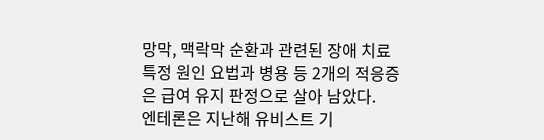망막, 맥락막 순환과 관련된 장애 치료 특정 원인 요법과 병용 등 2개의 적응증은 급여 유지 판정으로 살아 남았다.
엔테론은 지난해 유비스트 기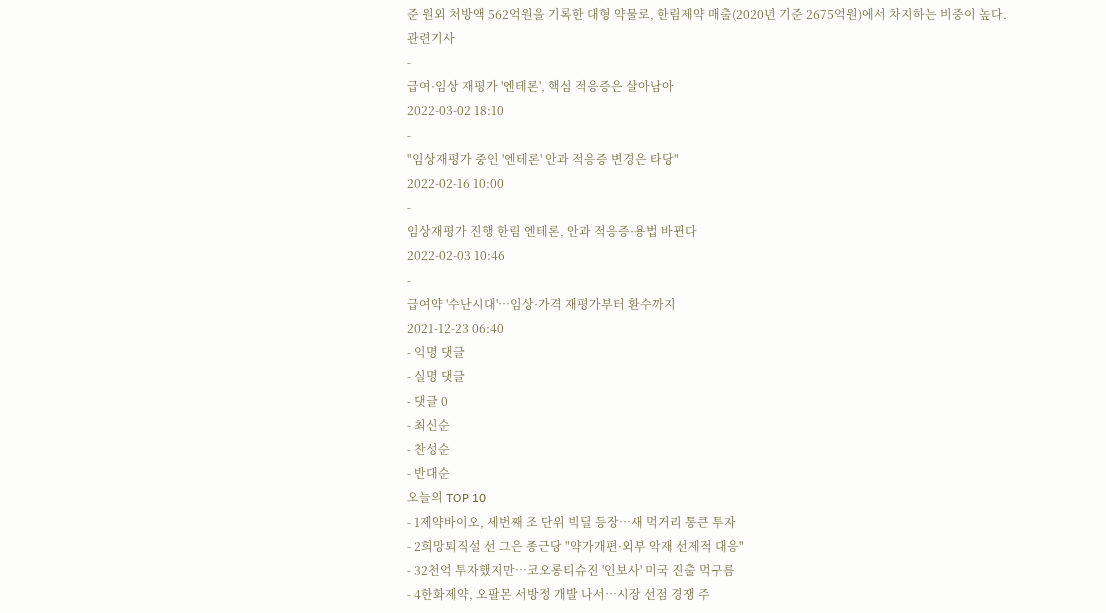준 원외 처방액 562억원을 기록한 대형 약물로, 한림제약 매출(2020년 기준 2675억원)에서 차지하는 비중이 높다.
관련기사
-
급여·임상 재평가 '엔테론', 핵심 적응증은 살아남아
2022-03-02 18:10
-
"임상재평가 중인 '엔테론' 안과 적응증 변경은 타당"
2022-02-16 10:00
-
임상재평가 진행 한림 엔테론, 안과 적응증·용법 바뀐다
2022-02-03 10:46
-
급여약 '수난시대'…임상·가격 재평가부터 환수까지
2021-12-23 06:40
- 익명 댓글
- 실명 댓글
- 댓글 0
- 최신순
- 찬성순
- 반대순
오늘의 TOP 10
- 1제약바이오, 세번째 조 단위 빅딜 등장…새 먹거리 통큰 투자
- 2희망퇴직설 선 그은 종근당 "약가개편·외부 악재 선제적 대응"
- 32천억 투자했지만…코오롱티슈진 '인보사' 미국 진출 먹구름
- 4한화제약, 오팔몬 서방정 개발 나서…시장 선점 경쟁 주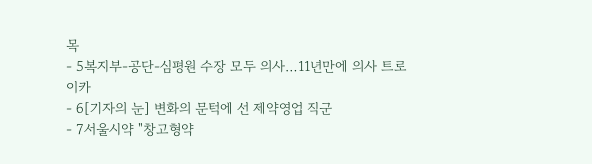목
- 5복지부-공단-심평원 수장 모두 의사…11년만에 의사 트로이카
- 6[기자의 눈] 변화의 문턱에 선 제약영업 직군
- 7서울시약 "창고형약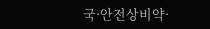국·안전상비약·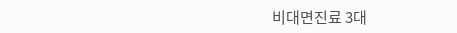비대면진료 3대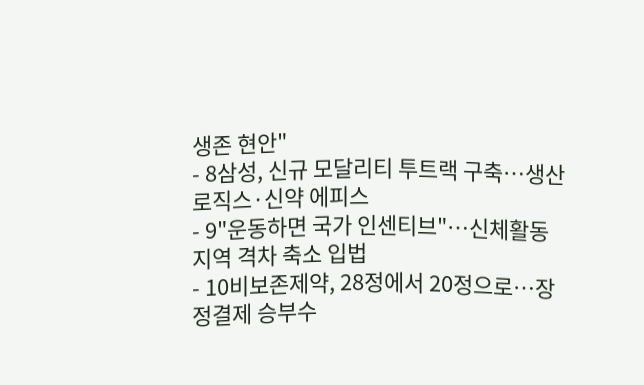생존 현안"
- 8삼성, 신규 모달리티 투트랙 구축…생산 로직스·신약 에피스
- 9"운동하면 국가 인센티브"…신체활동 지역 격차 축소 입법
- 10비보존제약, 28정에서 20정으로…장정결제 승부수